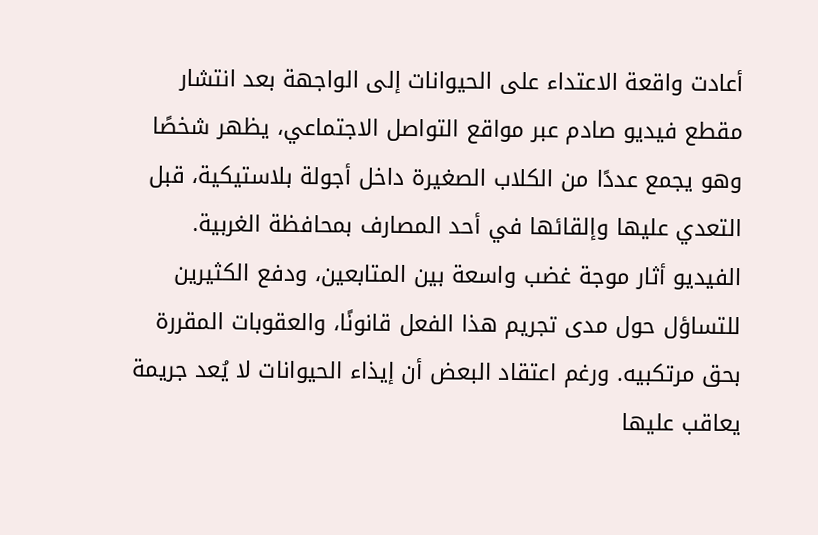أعادت واقعة الاعتداء على الحيوانات إلى الواجهة بعد انتشار مقطع فيديو صادم عبر مواقع التواصل الاجتماعي، يظهر شخصًا وهو يجمع عددًا من الكلاب الصغيرة داخل أجولة بلاستيكية، قبل التعدي عليها وإلقائها في أحد المصارف بمحافظة الغربية. الفيديو أثار موجة غضب واسعة بين المتابعين، ودفع الكثيرين للتساؤل حول مدى تجريم هذا الفعل قانونًا، والعقوبات المقررة بحق مرتكبيه. ورغم اعتقاد البعض أن إيذاء الحيوانات لا يُعد جريمة يعاقب عليها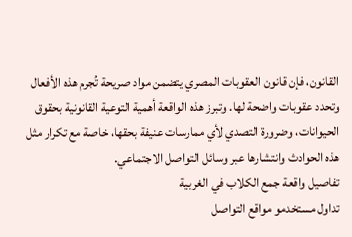القانون، فإن قانون العقوبات المصري يتضمن مواد صريحة تُجرم هذه الأفعال وتحدد عقوبات واضحة لها. وتبرز هذه الواقعة أهمية التوعية القانونية بحقوق الحيوانات، وضرورة التصدي لأي ممارسات عنيفة بحقها، خاصة مع تكرار مثل هذه الحوادث وانتشارها عبر وسائل التواصل الاجتماعي.
تفاصيل واقعة جمع الكلاب في الغربية
تداول مستخدمو مواقع التواصل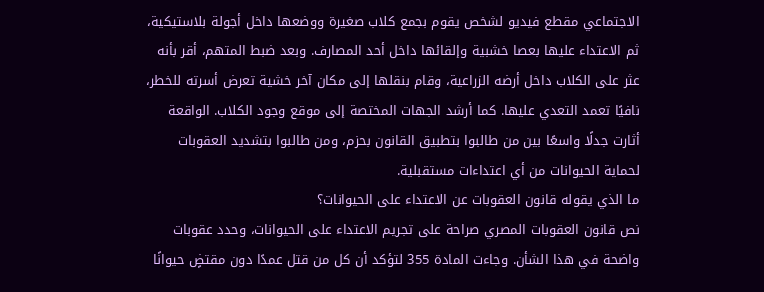الاجتماعي مقطع فيديو لشخص يقوم بجمع كلاب صغيرة ووضعها داخل أجولة بلاستيكية، ثم الاعتداء عليها بعصا خشبية وإلقائها داخل أحد المصارف. وبعد ضبط المتهم، أقر بأنه عثر على الكلاب داخل أرضه الزراعية، وقام بنقلها إلى مكان آخر خشية تعرض أسرته للخطر، نافيًا تعمد التعدي عليها. كما أرشد الجهات المختصة إلى موقع وجود الكلاب. الواقعة أثارت جدلًا واسعًا بين من طالبوا بتطبيق القانون بحزم، ومن طالبوا بتشديد العقوبات لحماية الحيوانات من أي اعتداءات مستقبلية.
ما الذي يقوله قانون العقوبات عن الاعتداء على الحيوانات؟
نص قانون العقوبات المصري صراحة على تجريم الاعتداء على الحيوانات، وحدد عقوبات واضحة في هذا الشأن. وجاءت المادة 355 لتؤكد أن كل من قتل عمدًا دون مقتضٍ حيوانًا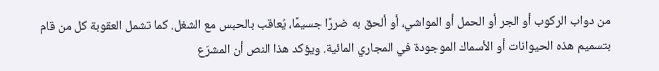من دواب الركوب أو الجر أو الحمل أو المواشي، أو ألحق به ضررًا جسيمًا، يُعاقب بالحبس مع الشغل. كما تشمل العقوبة كل من قام بتسميم هذه الحيوانات أو الأسماك الموجودة في المجاري المائية. ويؤكد هذا النص أن المشرّع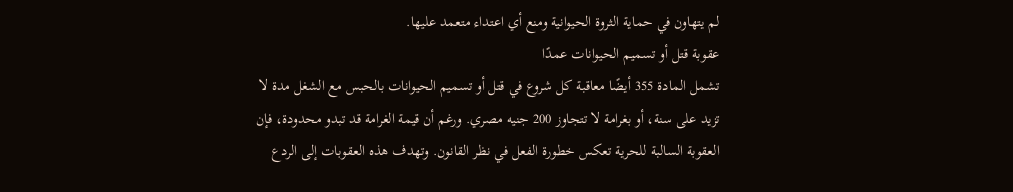لم يتهاون في حماية الثروة الحيوانية ومنع أي اعتداء متعمد عليها.
عقوبة قتل أو تسميم الحيوانات عمدًا
تشمل المادة 355 أيضًا معاقبة كل شروع في قتل أو تسميم الحيوانات بالحبس مع الشغل مدة لا تزيد على سنة، أو بغرامة لا تتجاوز 200 جنيه مصري. ورغم أن قيمة الغرامة قد تبدو محدودة، فإن العقوبة السالبة للحرية تعكس خطورة الفعل في نظر القانون. وتهدف هذه العقوبات إلى الردع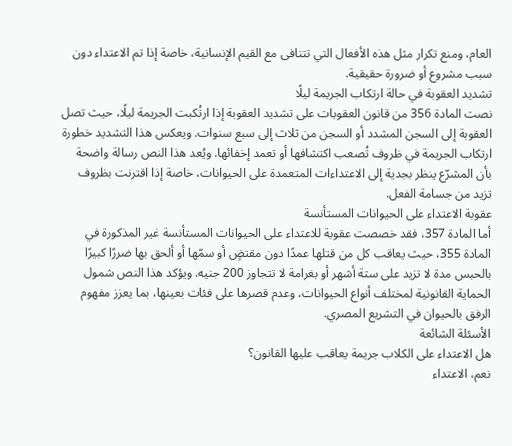العام، ومنع تكرار مثل هذه الأفعال التي تتنافى مع القيم الإنسانية، خاصة إذا تم الاعتداء دون سبب مشروع أو ضرورة حقيقية.
تشديد العقوبة في حالة ارتكاب الجريمة ليلًا
نصت المادة 356 من قانون العقوبات على تشديد العقوبة إذا ارتُكبت الجريمة ليلًا، حيث تصل العقوبة إلى السجن المشدد أو السجن من ثلاث إلى سبع سنوات. ويعكس هذا التشديد خطورة ارتكاب الجريمة في ظروف تُصعب اكتشافها أو تعمد إخفائها. ويُعد هذا النص رسالة واضحة بأن المشرّع ينظر بجدية إلى الاعتداءات المتعمدة على الحيوانات، خاصة إذا اقترنت بظروف تزيد من جسامة الفعل.
عقوبة الاعتداء على الحيوانات المستأنسة
أما المادة 357، فقد خصصت عقوبة للاعتداء على الحيوانات المستأنسة غير المذكورة في المادة 355، حيث يعاقب كل من قتلها عمدًا دون مقتضٍ أو سمّها أو ألحق بها ضررًا كبيرًا بالحبس مدة لا تزيد على ستة أشهر أو بغرامة لا تتجاوز 200 جنيه. ويؤكد هذا النص شمول الحماية القانونية لمختلف أنواع الحيوانات، وعدم قصرها على فئات بعينها، بما يعزز مفهوم الرفق بالحيوان في التشريع المصري.
الأسئلة الشائعة
هل الاعتداء على الكلاب جريمة يعاقب عليها القانون؟
نعم، الاعتداء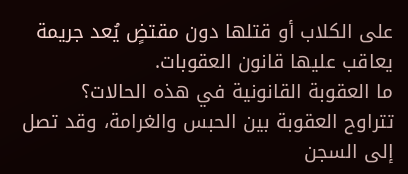على الكلاب أو قتلها دون مقتضٍ يُعد جريمة يعاقب عليها قانون العقوبات.
ما العقوبة القانونية في هذه الحالات؟
تتراوح العقوبة بين الحبس والغرامة، وقد تصل إلى السجن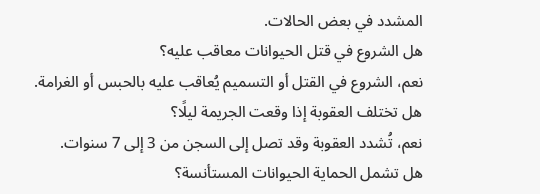المشدد في بعض الحالات.
هل الشروع في قتل الحيوانات معاقب عليه؟
نعم، الشروع في القتل أو التسميم يُعاقب عليه بالحبس أو الغرامة.
هل تختلف العقوبة إذا وقعت الجريمة ليلًا؟
نعم، تُشدد العقوبة وقد تصل إلى السجن من 3 إلى 7 سنوات.
هل تشمل الحماية الحيوانات المستأنسة؟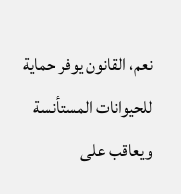نعم، القانون يوفر حماية للحيوانات المستأنسة ويعاقب على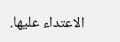الاعتداء عليها.